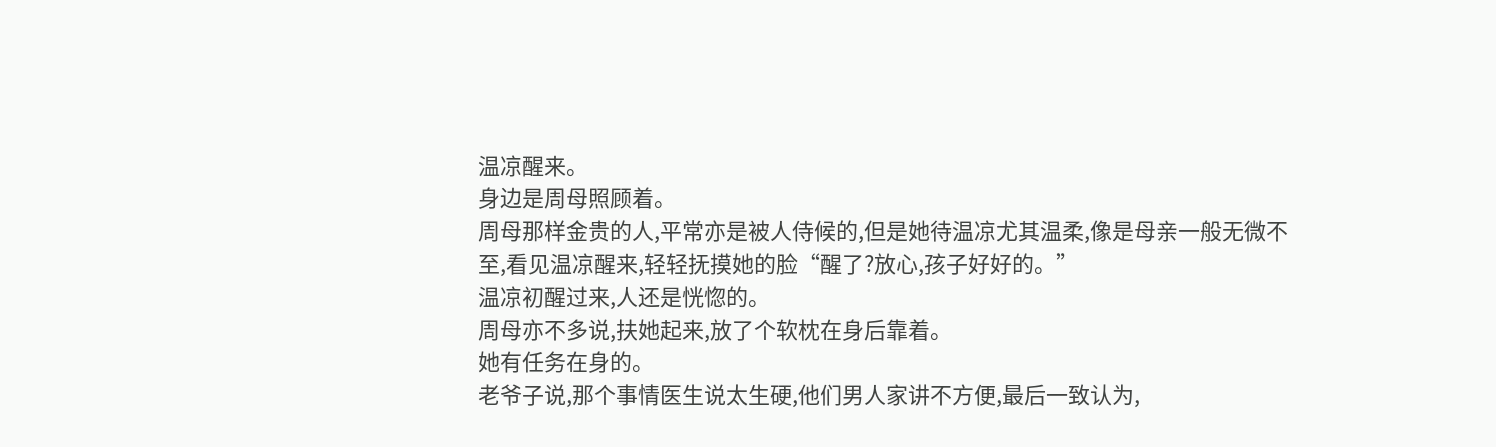温凉醒来。
身边是周母照顾着。
周母那样金贵的人,平常亦是被人侍候的,但是她待温凉尤其温柔,像是母亲一般无微不至,看见温凉醒来,轻轻抚摸她的脸“醒了?放心,孩子好好的。”
温凉初醒过来,人还是恍惚的。
周母亦不多说,扶她起来,放了个软枕在身后靠着。
她有任务在身的。
老爷子说,那个事情医生说太生硬,他们男人家讲不方便,最后一致认为,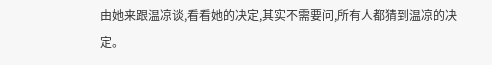由她来跟温凉谈,看看她的决定,其实不需要问,所有人都猜到温凉的决定。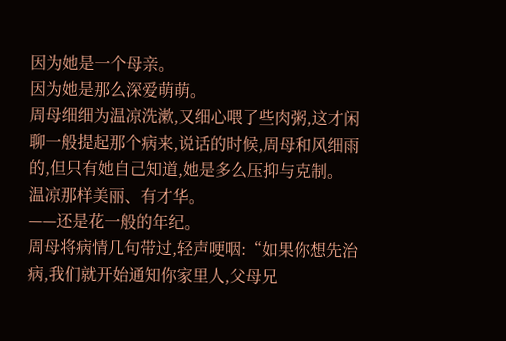因为她是一个母亲。
因为她是那么深爱萌萌。
周母细细为温凉洗漱,又细心喂了些肉粥,这才闲聊一般提起那个病来,说话的时候,周母和风细雨的,但只有她自己知道,她是多么压抑与克制。
温凉那样美丽、有才华。
——还是花一般的年纪。
周母将病情几句带过,轻声哽咽:“如果你想先治病,我们就开始通知你家里人,父母兄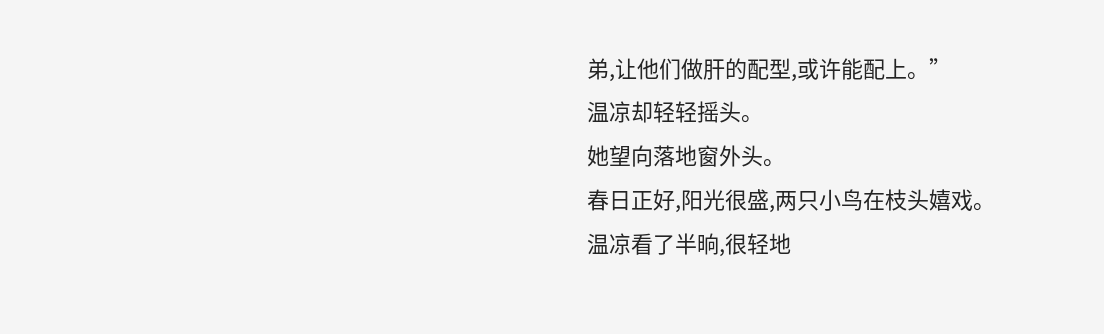弟,让他们做肝的配型,或许能配上。”
温凉却轻轻摇头。
她望向落地窗外头。
春日正好,阳光很盛,两只小鸟在枝头嬉戏。
温凉看了半晌,很轻地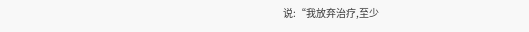说:“我放弃治疗,至少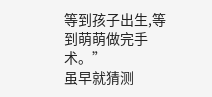等到孩子出生,等到萌萌做完手术。”
虽早就猜测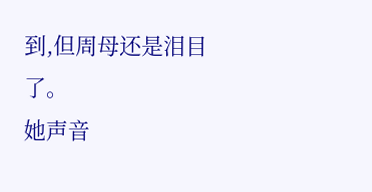到,但周母还是泪目了。
她声音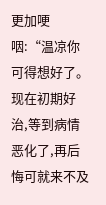更加哽咽:“温凉你可得想好了。现在初期好治,等到病情恶化了,再后悔可就来不及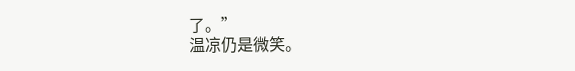了。”
温凉仍是微笑。